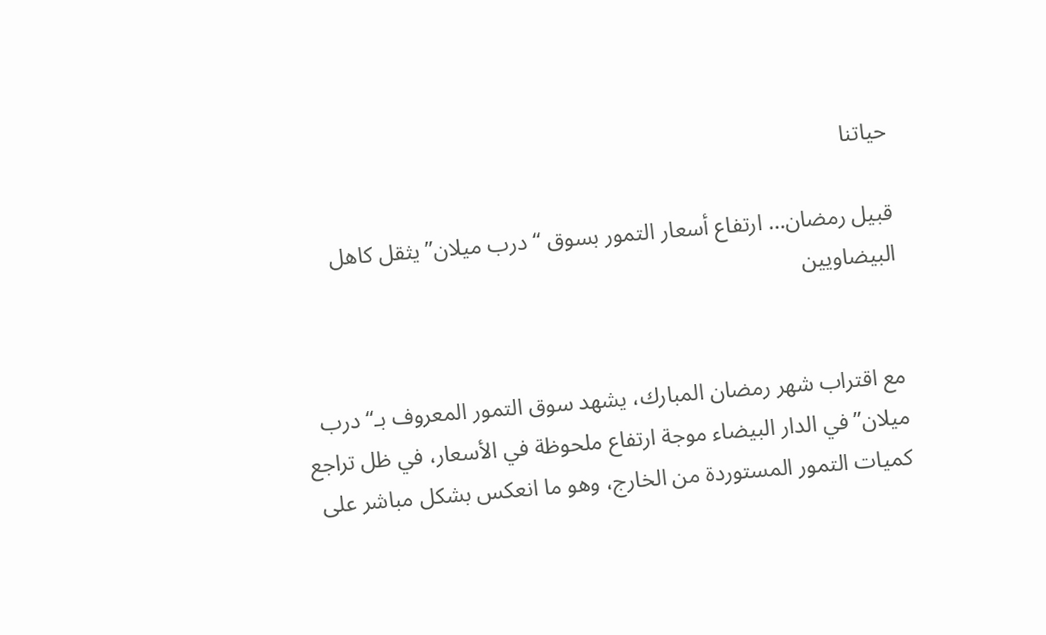حياتنا

قبيل رمضان… ارتفاع أسعار التمور بسوق “درب ميلان” يثقل كاهل البيضاويين


مع اقتراب شهر رمضان المبارك، يشهد سوق التمور المعروف بـ“درب ميلان” في الدار البيضاء موجة ارتفاع ملحوظة في الأسعار، في ظل تراجع كميات التمور المستوردة من الخارج، وهو ما انعكس بشكل مباشر على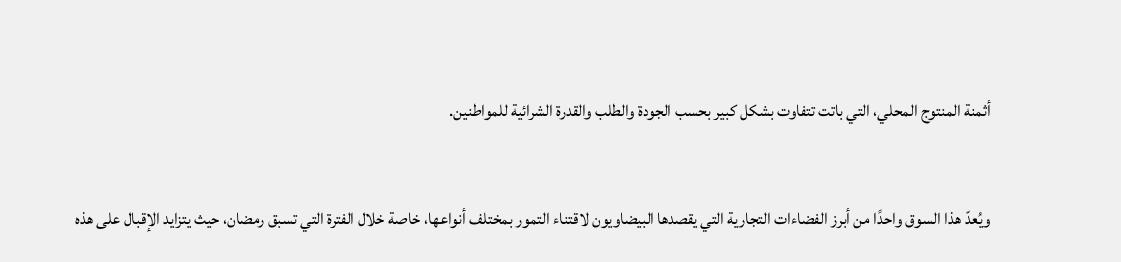أثمنة المنتوج المحلي، التي باتت تتفاوت بشكل كبير بحسب الجودة والطلب والقدرة الشرائية للمواطنين.



ويُعدّ هذا السوق واحدًا من أبرز الفضاءات التجارية التي يقصدها البيضاويون لاقتناء التمور بمختلف أنواعها، خاصة خلال الفترة التي تسبق رمضان، حيث يتزايد الإقبال على هذه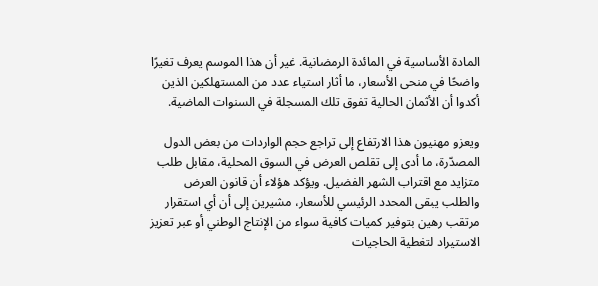المادة الأساسية في المائدة الرمضانية. غير أن هذا الموسم يعرف تغيرًا واضحًا في منحى الأسعار، ما أثار استياء عدد من المستهلكين الذين أكدوا أن الأثمان الحالية تفوق تلك المسجلة في السنوات الماضية.

ويعزو مهنيون هذا الارتفاع إلى تراجع حجم الواردات من بعض الدول المصدّرة، ما أدى إلى تقلص العرض في السوق المحلية، مقابل طلب متزايد مع اقتراب الشهر الفضيل. ويؤكد هؤلاء أن قانون العرض والطلب يبقى المحدد الرئيسي للأسعار، مشيرين إلى أن أي استقرار مرتقب رهين بتوفير كميات كافية سواء من الإنتاج الوطني أو عبر تعزيز الاستيراد لتغطية الحاجيات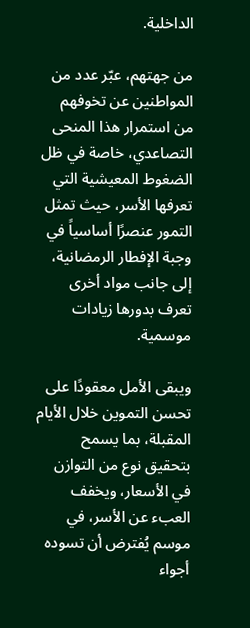الداخلية.

من جهتهم، عبّر عدد من المواطنين عن تخوفهم من استمرار هذا المنحى التصاعدي، خاصة في ظل الضغوط المعيشية التي تعرفها الأسر، حيث تمثل التمور عنصرًا أساسياً في وجبة الإفطار الرمضانية، إلى جانب مواد أخرى تعرف بدورها زيادات موسمية.

ويبقى الأمل معقودًا على تحسن التموين خلال الأيام المقبلة، بما يسمح بتحقيق نوع من التوازن في الأسعار، ويخفف العبء عن الأسر، في موسم يُفترض أن تسوده أجواء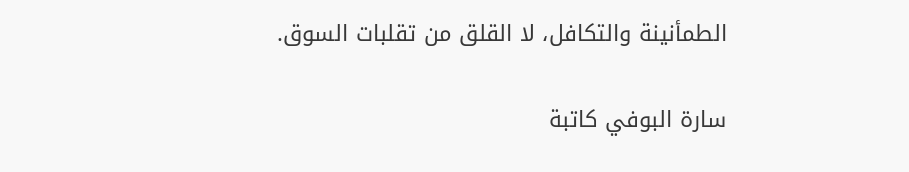الطمأنينة والتكافل، لا القلق من تقلبات السوق.

سارة البوفي كاتبة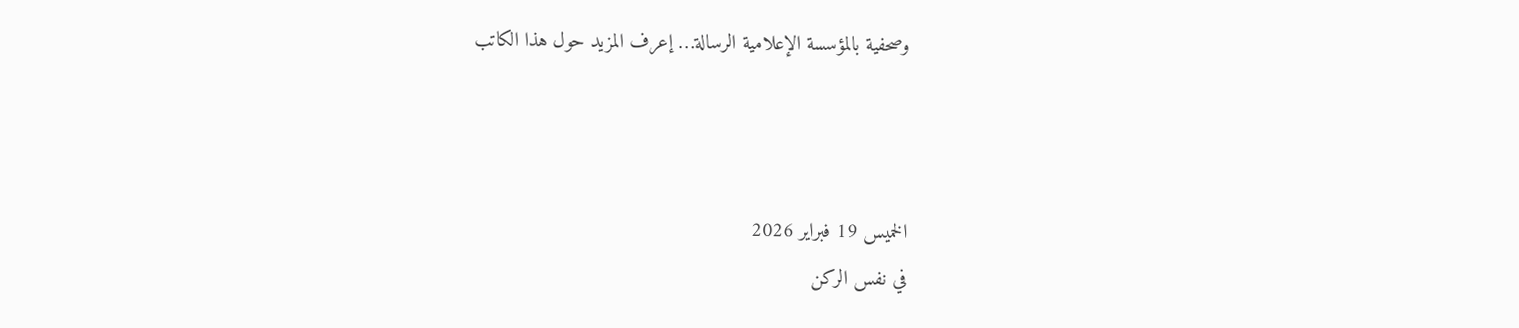وصحفية بالمؤسسة الإعلامية الرسالة… إعرف المزيد حول هذا الكاتب



الخميس 19 فبراير 2026
في نفس الركن